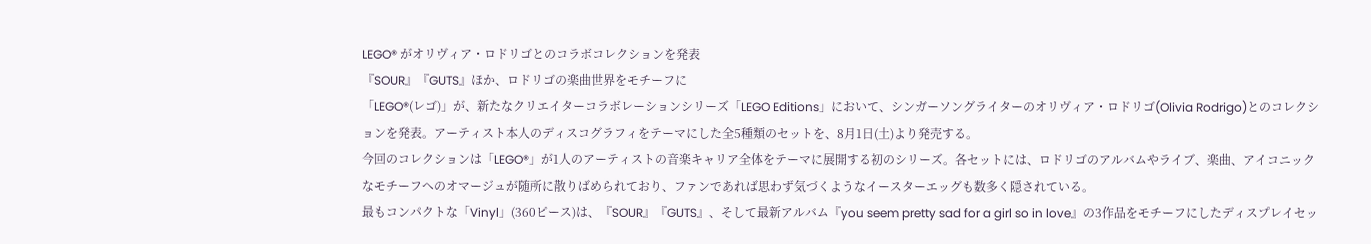LEGO® がオリヴィア・ロドリゴとのコラボコレクションを発表
『SOUR』『GUTS』ほか、ロドリゴの楽曲世界をモチーフに
「LEGO®(レゴ)」が、新たなクリエイターコラボレーションシリーズ「LEGO Editions」において、シンガーソングライターのオリヴィア・ロドリゴ(Olivia Rodrigo)とのコレクションを発表。アーティスト本人のディスコグラフィをテーマにした全5種類のセットを、8月1日(土)より発売する。
今回のコレクションは「LEGO®」が1人のアーティストの音楽キャリア全体をテーマに展開する初のシリーズ。各セットには、ロドリゴのアルバムやライブ、楽曲、アイコニックなモチーフへのオマージュが随所に散りばめられており、ファンであれば思わず気づくようなイースターエッグも数多く隠されている。
最もコンパクトな「Vinyl」(360ピース)は、『SOUR』『GUTS』、そして最新アルバム『you seem pretty sad for a girl so in love』の3作品をモチーフにしたディスプレイセッ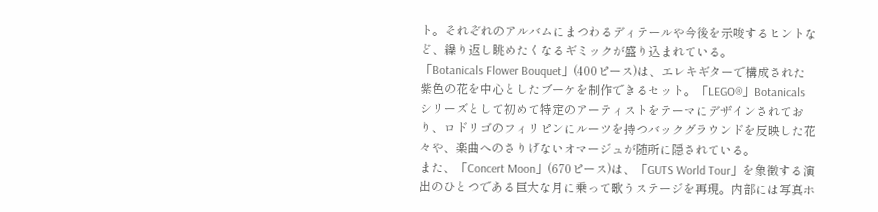ト。それぞれのアルバムにまつわるディテールや今後を示唆するヒントなど、繰り返し眺めたくなるギミックが盛り込まれている。
「Botanicals Flower Bouquet」(400ピース)は、エレキギターで構成された紫色の花を中心としたブーケを制作できるセット。「LEGO®」Botanicalsシリーズとして初めて特定のアーティストをテーマにデザインされており、ロドリゴのフィリピンにルーツを持つバックグラウンドを反映した花々や、楽曲へのさりげないオマージュが随所に隠されている。
また、「Concert Moon」(670ピース)は、「GUTS World Tour」を象徴する演出のひとつである巨大な月に乗って歌うステージを再現。内部には写真ホ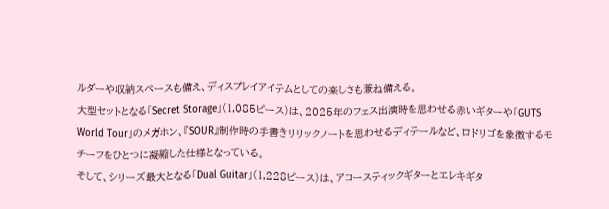ルダーや収納スペースも備え、ディスプレイアイテムとしての楽しさも兼ね備える。
大型セットとなる「Secret Storage」(1,085ピース)は、2025年のフェス出演時を思わせる赤いギターや「GUTS World Tour」のメガホン、『SOUR』制作時の手書きリリックノートを思わせるディテールなど、ロドリゴを象徴するモチーフをひとつに凝縮した仕様となっている。
そして、シリーズ最大となる「Dual Guitar」(1,228ピース)は、アコースティックギターとエレキギタ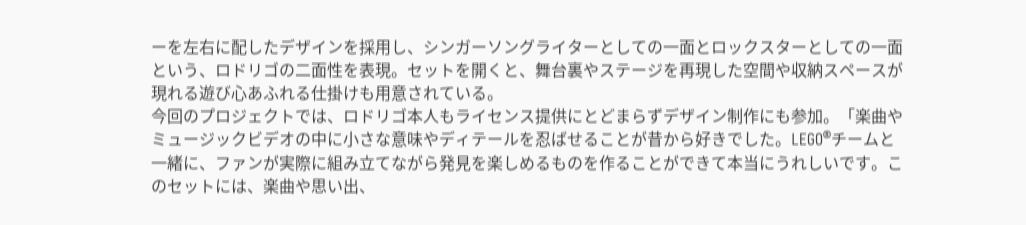ーを左右に配したデザインを採用し、シンガーソングライターとしての一面とロックスターとしての一面という、ロドリゴの二面性を表現。セットを開くと、舞台裏やステージを再現した空間や収納スペースが現れる遊び心あふれる仕掛けも用意されている。
今回のプロジェクトでは、ロドリゴ本人もライセンス提供にとどまらずデザイン制作にも参加。「楽曲やミュージックビデオの中に小さな意味やディテールを忍ばせることが昔から好きでした。LEGO®チームと一緒に、ファンが実際に組み立てながら発見を楽しめるものを作ることができて本当にうれしいです。このセットには、楽曲や思い出、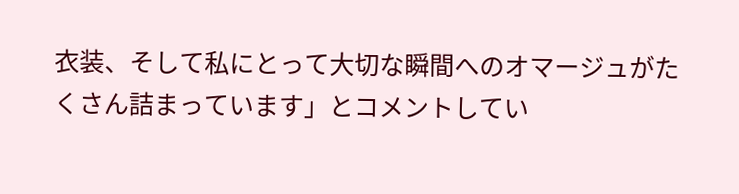衣装、そして私にとって大切な瞬間へのオマージュがたくさん詰まっています」とコメントしてい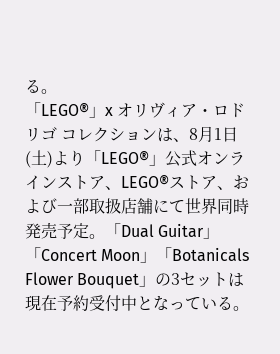る。
「LEGO®」x オリヴィア・ロドリゴ コレクションは、8月1日(土)より「LEGO®」公式オンラインストア、LEGO®ストア、および一部取扱店舗にて世界同時発売予定。「Dual Guitar」「Concert Moon」「Botanicals Flower Bouquet」の3セットは現在予約受付中となっている。